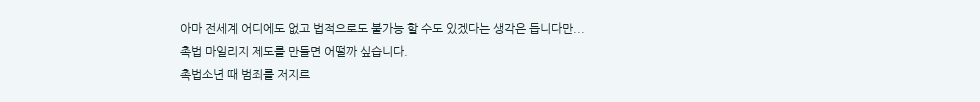아마 전세계 어디에도 없고 법적으로도 불가능 할 수도 있겠다는 생각은 듭니다만...
촉법 마일리지 제도를 만들면 어떨까 싶습니다.
촉법소년 때 범죄를 저지르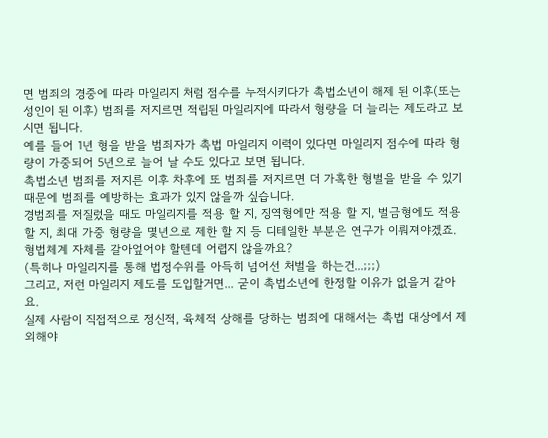면 범죄의 경중에 따라 마일리지 처럼 점수를 누적시키다가 촉법소년이 해제 된 이후(또는 성인이 된 이후) 범죄를 저지르면 적립된 마일리지에 따라서 형량을 더 늘리는 제도라고 보시면 됩니다.
예를 들어 1년 형을 받을 범죄자가 촉법 마일리지 이력이 있다면 마일리지 점수에 따라 형량이 가중되어 5년으로 늘어 날 수도 있다고 보면 됩니다.
촉법소년 범죄를 저지른 이후 차후에 또 범죄를 저지르면 더 가혹한 형벌을 받을 수 있기 때문에 범죄를 예방하는 효과가 있지 않을까 싶습니다.
경범죄를 저질렀을 때도 마일리지를 적용 할 지, 징역형에만 적용 할 지, 벌금형에도 적용 할 지, 최대 가중 형량을 몇년으로 제한 할 지 등 디테일한 부분은 연구가 이뤄져야겠죠.
형법체계 자체를 갈아엎어야 할텐데 어렵지 않을까요?
(특히나 마일리지를 통해 법정수위를 아득히 넘어선 처벌을 하는건...;;;)
그리고, 저런 마일리지 제도를 도입할거면... 굳이 촉법소년에 한정할 이유가 없을거 같아요.
실제 사람이 직접적으로 정신적, 육체적 상해를 당하는 범죄에 대해서는 촉법 대상에서 제외해야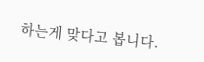하는게 맞다고 봅니다.